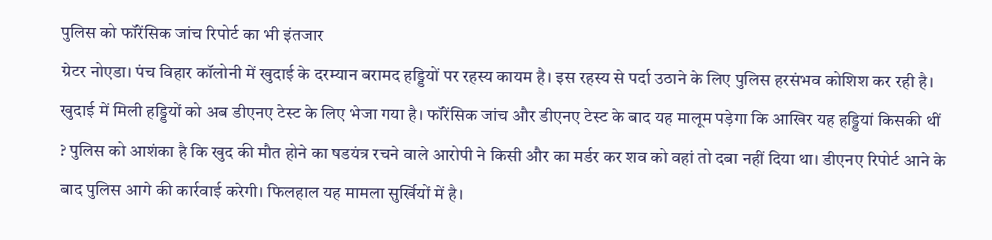पुलिस को फॉरेंसिक जांच रिपोर्ट का भी इंतजार
ग्रेटर नोएडा। पंच विहार कॉलोनी में खुदाई के दरम्यान बरामद हड्डियों पर रहस्य कायम है। इस रहस्य से पर्दा उठाने के लिए पुलिस हरसंभव कोशिश कर रही है। खुदाई में मिली हड्डियों को अब डीएनए टेस्ट के लिए भेजा गया है। फॉरेंसिक जांच और डीएनए टेस्ट के बाद यह मालूम पड़ेगा कि आखिर यह हड्डियां किसकी थीं ? पुलिस को आशंका है कि खुद की मौत होने का षडयंत्र रचने वाले आरोपी ने किसी और का मर्डर कर शव को वहां तो दबा नहीं दिया था। डीएनए रिपोर्ट आने के बाद पुलिस आगे की कार्रवाई करेगी। फिलहाल यह मामला सुर्खियों में है।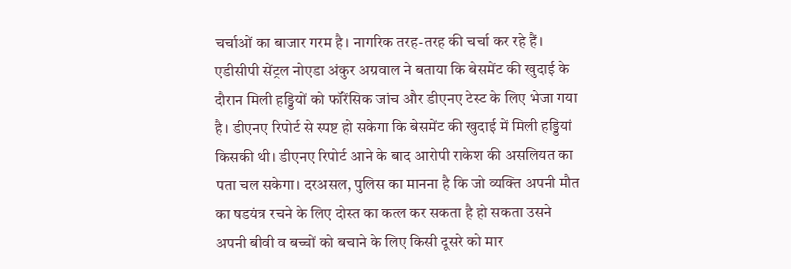चर्चाओं का बाजार गरम है। नागरिक तरह-तरह की चर्चा कर रहे हैं।
एडीसीपी सेंट्रल नोएडा अंकुर अग्रवाल ने बताया कि बेसमेंट की खुदाई के दौरान मिली हड्डियों को फॉरेंसिक जांच और डीएनए टेस्ट के लिए भेजा गया है। डीएनए रिपोर्ट से स्पष्ट हो सकेगा कि बेसमेंट की खुदाई में मिली हड्डियां किसकी थी। डीएनए रिपोर्ट आने के बाद आरोपी राकेश की असलियत का पता चल सकेगा। दरअसल, पुलिस का मानना है कि जो व्यक्ति अपनी मौत का षडयंत्र रचने के लिए दोस्त का कत्ल कर सकता है हो सकता उसने अपनी बीवी व बच्चों को बचाने के लिए किसी दूसरे को मार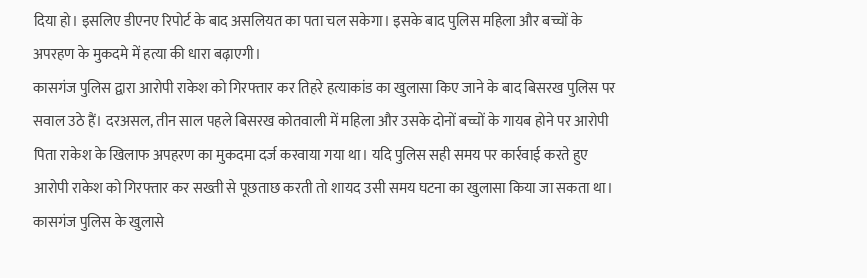दिया हो। इसलिए डीएनए रिपोर्ट के बाद असलियत का पता चल सकेगा। इसके बाद पुलिस महिला और बच्चों के अपरहण के मुकदमे में हत्या की धारा बढ़ाएगी।
कासगंज पुलिस द्वारा आरोपी राकेश को गिरफ्तार कर तिहरे हत्याकांड का खुलासा किए जाने के बाद बिसरख पुलिस पर सवाल उठे हैं। दरअसल, तीन साल पहले बिसरख कोतवाली में महिला और उसके दोनों बच्चों के गायब होने पर आरोपी पिता राकेश के खिलाफ अपहरण का मुकदमा दर्ज करवाया गया था। यदि पुलिस सही समय पर कार्रवाई करते हुए आरोपी राकेश को गिरफ्तार कर सख्ती से पूछताछ करती तो शायद उसी समय घटना का खुलासा किया जा सकता था। कासगंज पुलिस के खुलासे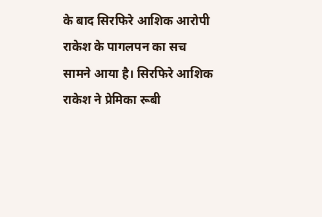के बाद सिरफिरे आशिक आरोपी राकेश के पागलपन का सच सामने आया है। सिरफिरे आशिक राकेश ने प्रेमिका रूबी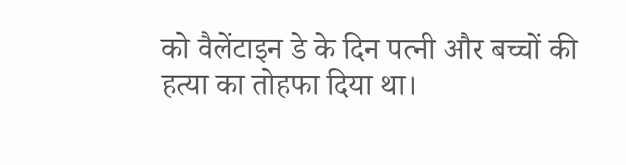को वैलेंटाइन डे के दिन पत्नी और बच्चों की हत्या का तोहफा दिया था।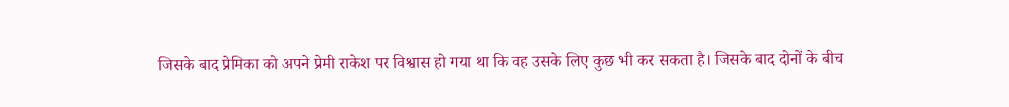जिसके बाद प्रेमिका को अपने प्रेमी राकेश पर विश्वास हो गया था कि वह उसके लिए कुछ भी कर सकता है। जिसके बाद दोनों के बीच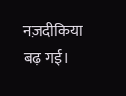नज़दीकिया बढ़ गई।